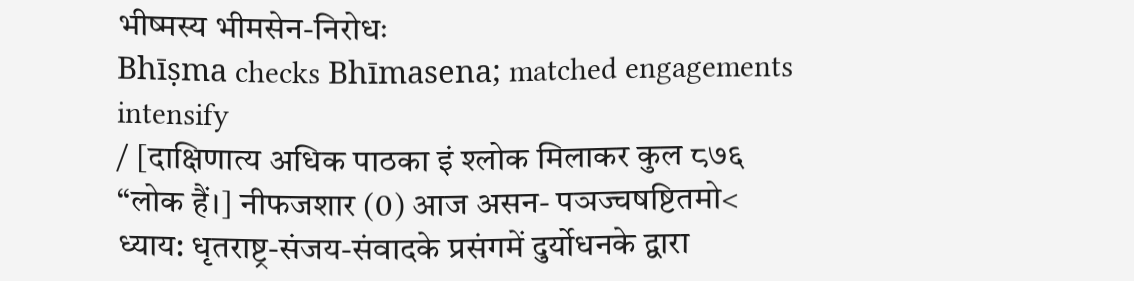भीष्मस्य भीमसेन-निरोधः
Bhīṣma checks Bhīmasena; matched engagements intensify
/ [दाक्षिणात्य अधिक पाठका इं श्लोक मिलाकर कुल ८७६ “लोक हैं।] नीफजशार (0) आज असन- पञज्चषष्टितमो< ध्याय: धृतराष्ट्र-संजय-संवादके प्रसंगमें दुर्योधनके द्वारा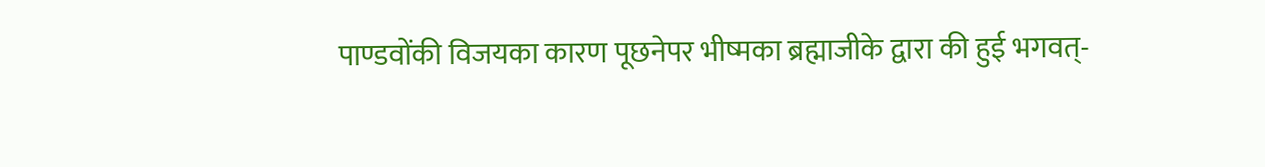पाण्डवोंकी विजयका कारण पूछनेपर भीष्मका ब्रह्माजीके द्वारा की हुई भगवत्-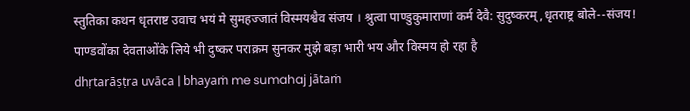स्तुतिका कथन धृतराष्ट उवाच भयं मे सुमहज्जातं विस्मयश्वैव संजय । श्रुत्वा पाण्डुकुमाराणां कर्म देवै: सुदुष्करम्,धृतराष्ट्र बोले--संजय! पाण्डवोंका देवताओंके लिये भी दुष्कर पराक्रम सुनकर मुझे बड़ा भारी भय और विस्मय हो रहा है
dhṛtarāṣṭra uvāca | bhayaṁ me sumahaj jātaṁ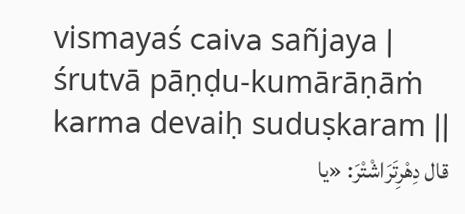vismayaś caiva sañjaya | śrutvā pāṇḍu-kumārāṇāṁ karma devaiḥ suduṣkaram ||
قال دِهْرِتَرَاشْتْرَ: «يا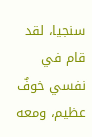سنجيا، لقد قام في نفسي خوفٌ عظيم، ومعه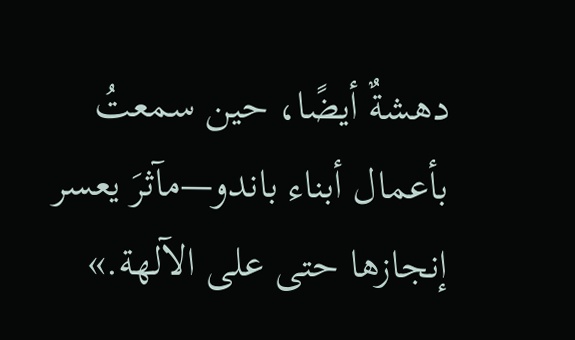دهشةٌ أيضًا، حين سمعتُ بأعمال أبناء باندو—مآثرَ يعسر إنجازها حتى على الآلهة.»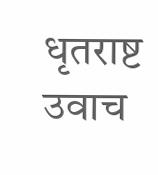धृतराष्ट उवाच